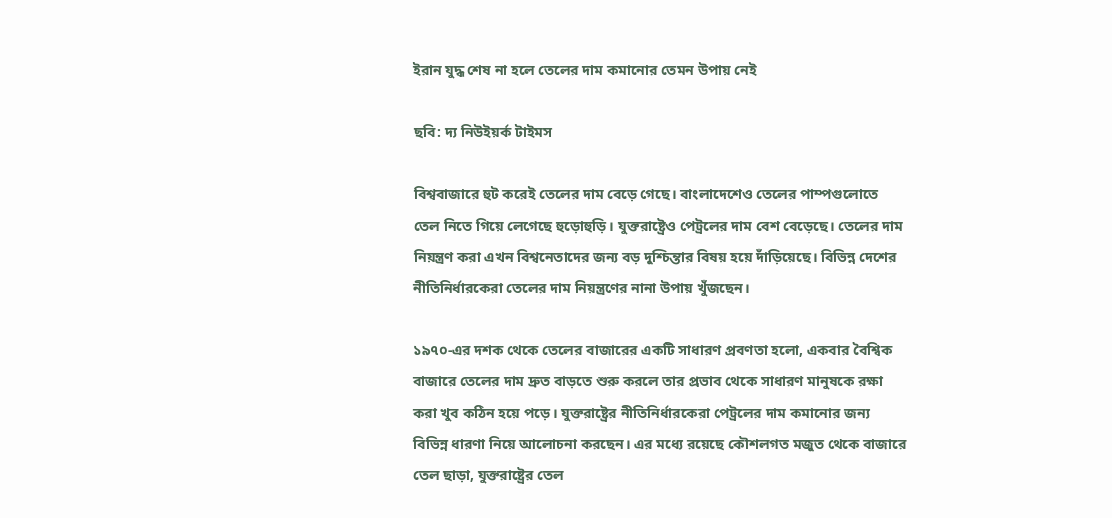ইরান যুদ্ধ শেষ না হলে তেলের দাম কমানোর তেমন উপায় নেই

ছবি: দ্য নিউইয়র্ক টাইমস

বিশ্ববাজারে হুট করেই তেলের দাম বেড়ে গেছে। বাংলাদেশেও তেলের পাম্পগুলোতে তেল নিতে গিয়ে লেগেছে হুড়োহুড়ি। যুক্তরাষ্ট্রেও পেট্রলের দাম বেশ বেড়েছে। তেলের দাম নিয়ন্ত্রণ করা এখন বিশ্বনেতাদের জন্য বড় দুশ্চিন্তার বিষয় হয়ে দাঁড়িয়েছে। বিভিন্ন দেশের নীতিনির্ধারকেরা তেলের দাম নিয়ন্ত্রণের নানা উপায় খুঁজছেন।

১৯৭০-এর দশক থেকে তেলের বাজারের একটি সাধারণ প্রবণতা হলো, একবার বৈশ্বিক বাজারে তেলের দাম দ্রুত বাড়তে শুরু করলে তার প্রভাব থেকে সাধারণ মানুষকে রক্ষা করা খুব কঠিন হয়ে পড়ে। যুক্তরাষ্ট্রের নীতিনির্ধারকেরা পেট্রলের দাম কমানোর জন্য বিভিন্ন ধারণা নিয়ে আলোচনা করছেন। এর মধ্যে রয়েছে কৌশলগত মজুত থেকে বাজারে তেল ছাড়া, যুক্তরাষ্ট্রের তেল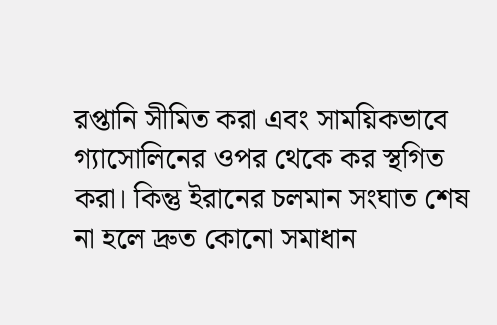রপ্তানি সীমিত করা এবং সাময়িকভাবে গ্যাসোলিনের ওপর থেকে কর স্থগিত করা। কিন্তু ইরানের চলমান সংঘাত শেষ না হলে দ্রুত কোনো সমাধান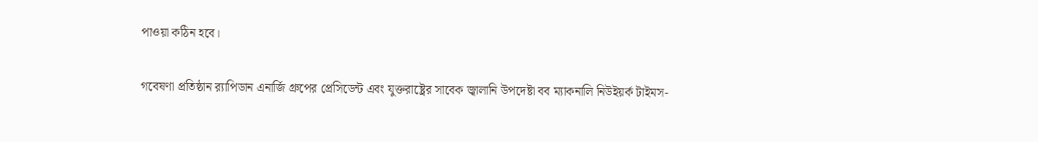পাওয়া কঠিন হবে।

গবেষণা প্রতিষ্ঠান র‍্যাপিডান এনার্জি গ্রুপের প্রেসিডেন্ট এবং যুক্তরাষ্ট্রের সাবেক জ্বালানি উপদেষ্টা বব ম্যাকনালি নিউইয়র্ক টাইমস-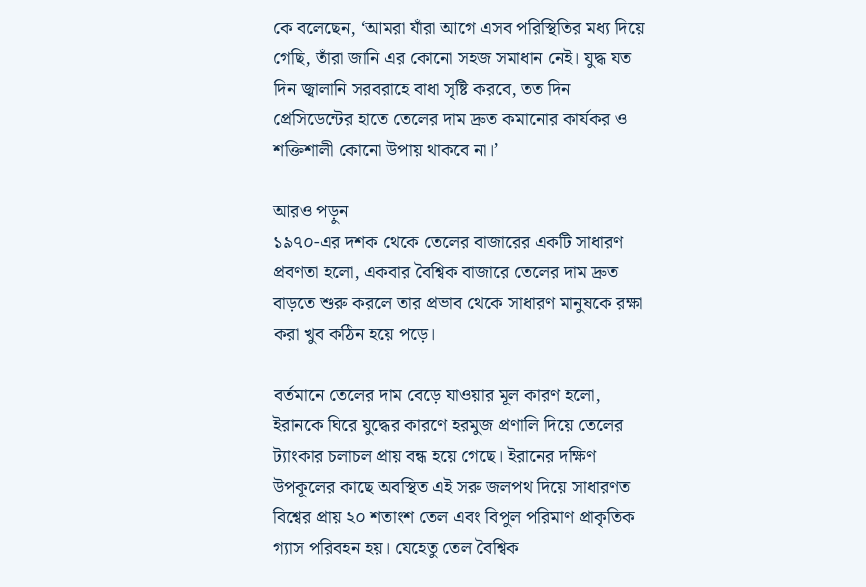কে বলেছেন, ‘আমরা যাঁরা আগে এসব পরিস্থিতির মধ্য দিয়ে গেছি, তাঁরা জানি এর কোনো সহজ সমাধান নেই। যুদ্ধ যত দিন জ্বালানি সরবরাহে বাধা সৃষ্টি করবে, তত দিন প্রেসিডেন্টের হাতে তেলের দাম দ্রুত কমানোর কার্যকর ও শক্তিশালী কোনো উপায় থাকবে না।’

আরও পড়ুন
১৯৭০-এর দশক থেকে তেলের বাজারের একটি সাধারণ প্রবণতা হলো, একবার বৈশ্বিক বাজারে তেলের দাম দ্রুত বাড়তে শুরু করলে তার প্রভাব থেকে সাধারণ মানুষকে রক্ষা করা খুব কঠিন হয়ে পড়ে।

বর্তমানে তেলের দাম বেড়ে যাওয়ার মূল কারণ হলো, ইরানকে ঘিরে যুদ্ধের কারণে হরমুজ প্রণালি দিয়ে তেলের ট্যাংকার চলাচল প্রায় বন্ধ হয়ে গেছে। ইরানের দক্ষিণ উপকূলের কাছে অবস্থিত এই সরু জলপথ দিয়ে সাধারণত বিশ্বের প্রায় ২০ শতাংশ তেল এবং বিপুল পরিমাণ প্রাকৃতিক গ্যাস পরিবহন হয়। যেহেতু তেল বৈশ্বিক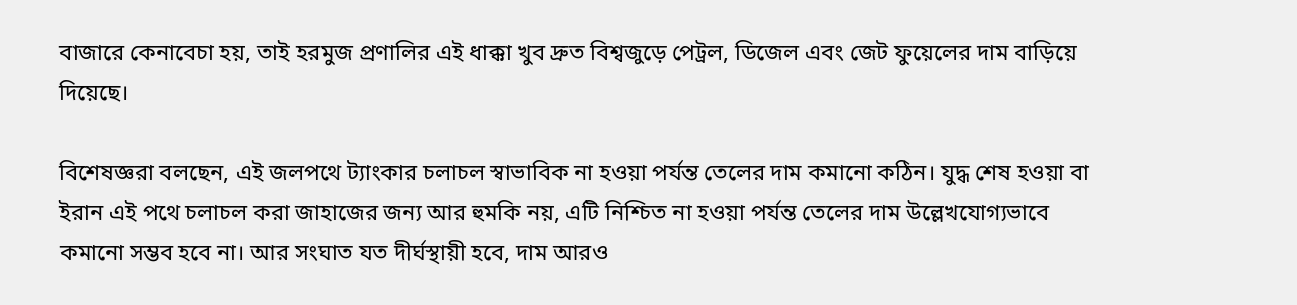বাজারে কেনাবেচা হয়, তাই হরমুজ প্রণালির এই ধাক্কা খুব দ্রুত বিশ্বজুড়ে পেট্রল, ডিজেল এবং জেট ফুয়েলের দাম বাড়িয়ে দিয়েছে।

বিশেষজ্ঞরা বলছেন, এই জলপথে ট্যাংকার চলাচল স্বাভাবিক না হওয়া পর্যন্ত তেলের দাম কমানো কঠিন। যুদ্ধ শেষ হওয়া বা ইরান এই পথে চলাচল করা জাহাজের জন্য আর হুমকি নয়, এটি নিশ্চিত না হওয়া পর্যন্ত তেলের দাম উল্লেখযোগ্যভাবে কমানো সম্ভব হবে না। আর সংঘাত যত দীর্ঘস্থায়ী হবে, দাম আরও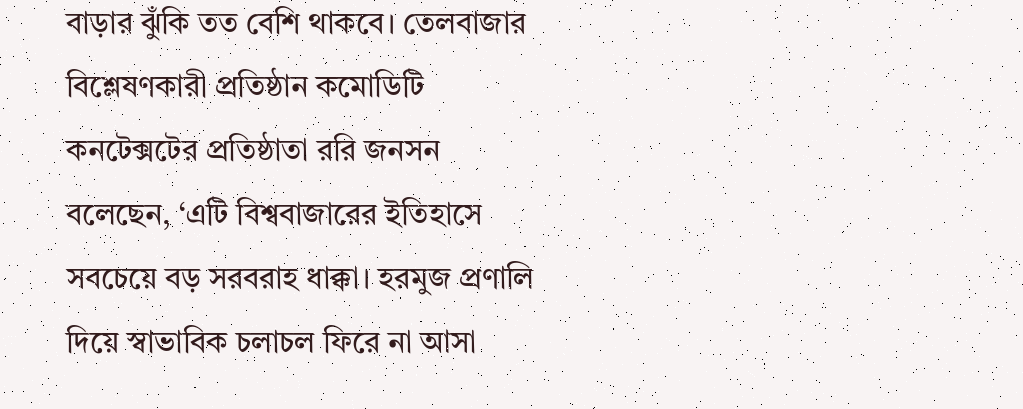বাড়ার ঝুঁকি তত বেশি থাকবে। তেলবাজার বিশ্লেষণকারী প্রতিষ্ঠান কমোডিটি কনটেক্সটের প্রতিষ্ঠাতা ররি জনসন বলেছেন, ‘এটি বিশ্ববাজারের ইতিহাসে সবচেয়ে বড় সরবরাহ ধাক্কা। হরমুজ প্রণালি দিয়ে স্বাভাবিক চলাচল ফিরে না আসা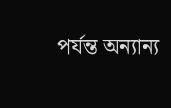পর্যন্ত অন্যান্য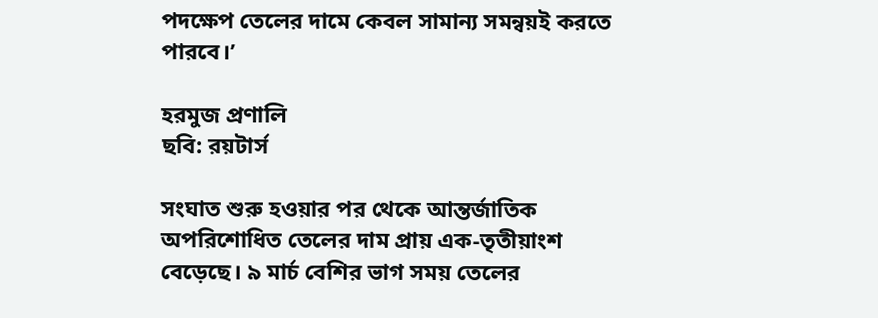পদক্ষেপ তেলের দামে কেবল সামান্য সমন্বয়ই করতে পারবে।’

হরমুজ প্রণালি
ছবি: রয়টার্স

সংঘাত শুরু হওয়ার পর থেকে আন্তর্জাতিক অপরিশোধিত তেলের দাম প্রায় এক-তৃতীয়াংশ বেড়েছে। ৯ মার্চ বেশির ভাগ সময় তেলের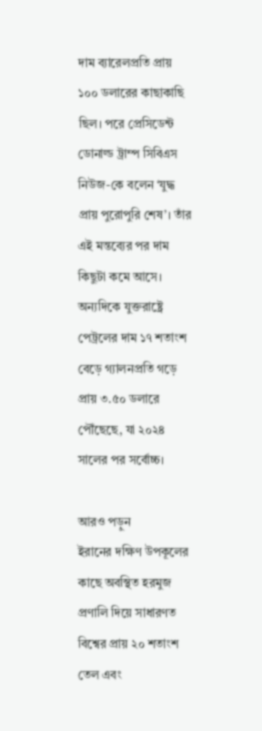দাম ব্যারেলপ্রতি প্রায় ১০০ ডলারের কাছাকাছি ছিল। পরে প্রেসিডেন্ট ডোনাল্ড ট্রাম্প সিবিএস নিউজ-কে বলেন ‘যুদ্ধ প্রায় পুরোপুরি শেষ’। তাঁর এই মন্তব্যের পর দাম কিছুটা কমে আসে। অন্যদিকে যুক্তরাষ্ট্রে পেট্রলের দাম ১৭ শতাংশ বেড়ে গ্যালনপ্রতি গড়ে প্রায় ৩.৫০ ডলারে পৌঁছেছে, যা ২০২৪ সালের পর সর্বোচ্চ।

আরও পড়ুন
ইরানের দক্ষিণ উপকূলের কাছে অবস্থিত হরমুজ প্রণালি দিয়ে সাধারণত বিশ্বের প্রায় ২০ শতাংশ তেল এবং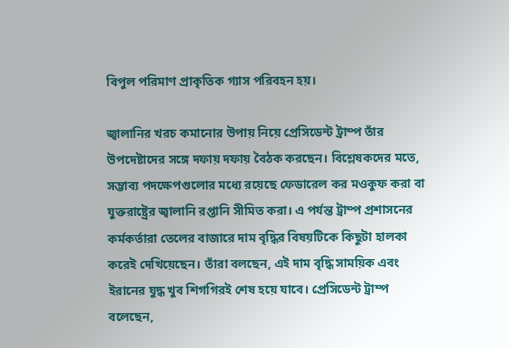বিপুল পরিমাণ প্রাকৃতিক গ্যাস পরিবহন হয়।

জ্বালানির খরচ কমানোর উপায় নিয়ে প্রেসিডেন্ট ট্রাম্প তাঁর উপদেষ্টাদের সঙ্গে দফায় দফায় বৈঠক করছেন। বিশ্লেষকদের মতে, সম্ভাব্য পদক্ষেপগুলোর মধ্যে রয়েছে ফেডারেল কর মওকুফ করা বা যুক্তরাষ্ট্রের জ্বালানি রপ্তানি সীমিত করা। এ পর্যন্ত ট্রাম্প প্রশাসনের কর্মকর্তারা তেলের বাজারে দাম বৃদ্ধির বিষয়টিকে কিছুটা হালকা করেই দেখিয়েছেন। তাঁরা বলছেন, এই দাম বৃদ্ধি সাময়িক এবং ইরানের যুদ্ধ খুব শিগগিরই শেষ হয়ে যাবে। প্রেসিডেন্ট ট্রাম্প বলেছেন,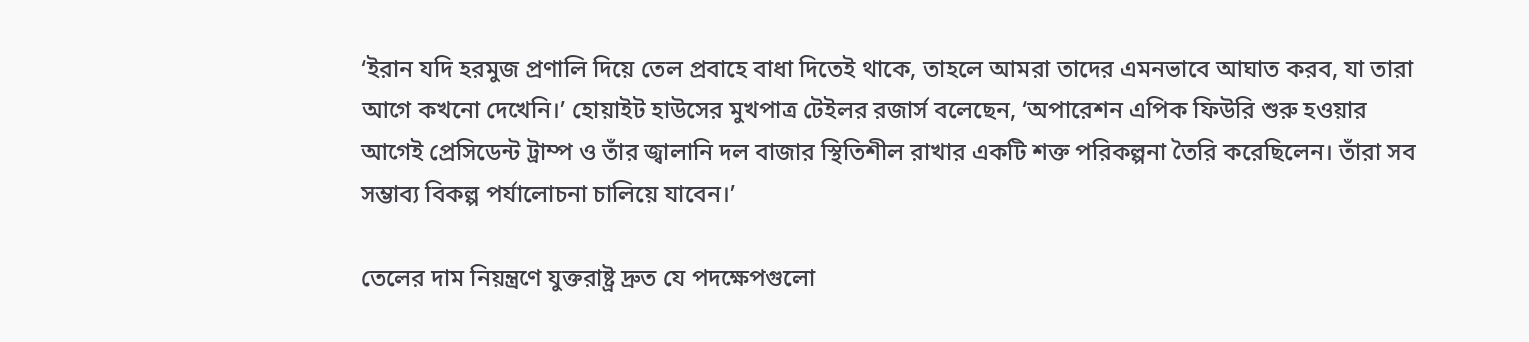‘ইরান যদি হরমুজ প্রণালি দিয়ে তেল প্রবাহে বাধা দিতেই থাকে, তাহলে আমরা তাদের এমনভাবে আঘাত করব, যা তারা আগে কখনো দেখেনি।’ হোয়াইট হাউসের মুখপাত্র টেইলর রজার্স বলেছেন, ‘অপারেশন এপিক ফিউরি শুরু হওয়ার আগেই প্রেসিডেন্ট ট্রাম্প ও তাঁর জ্বালানি দল বাজার স্থিতিশীল রাখার একটি শক্ত পরিকল্পনা তৈরি করেছিলেন। তাঁরা সব সম্ভাব্য বিকল্প পর্যালোচনা চালিয়ে যাবেন।’

তেলের দাম নিয়ন্ত্রণে যুক্তরাষ্ট্র দ্রুত যে পদক্ষেপগুলো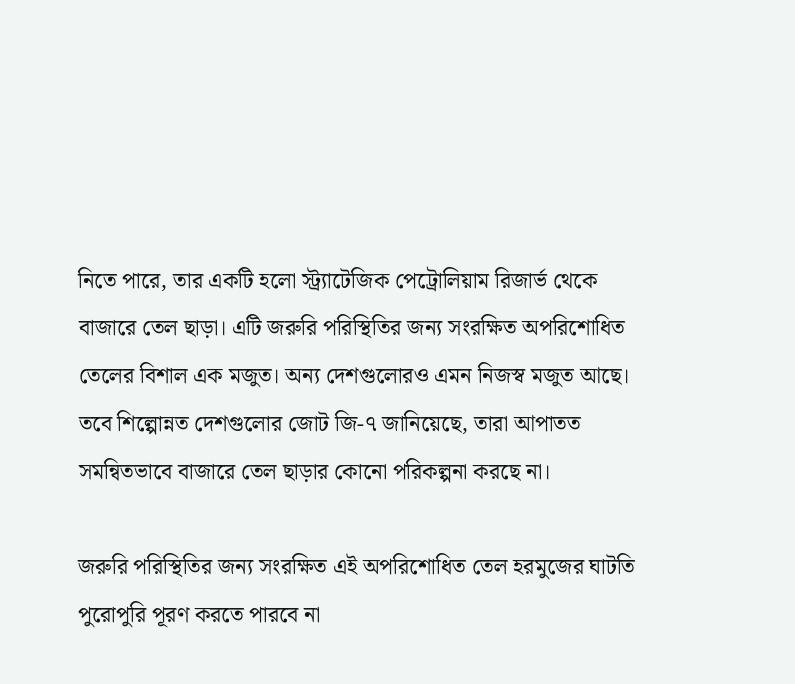নিতে পারে, তার একটি হলো স্ট্র্যাটেজিক পেট্রোলিয়াম রিজার্ভ থেকে বাজারে তেল ছাড়া। এটি জরুরি পরিস্থিতির জন্য সংরক্ষিত অপরিশোধিত তেলের বিশাল এক মজুত। অন্য দেশগুলোরও এমন নিজস্ব মজুত আছে। তবে শিল্পোন্নত দেশগুলোর জোট জি-৭ জানিয়েছে, তারা আপাতত সমন্বিতভাবে বাজারে তেল ছাড়ার কোনো পরিকল্পনা করছে না।

জরুরি পরিস্থিতির জন্য সংরক্ষিত এই অপরিশোধিত তেল হরমুজের ঘাটতি পুরোপুরি পূরণ করতে পারবে না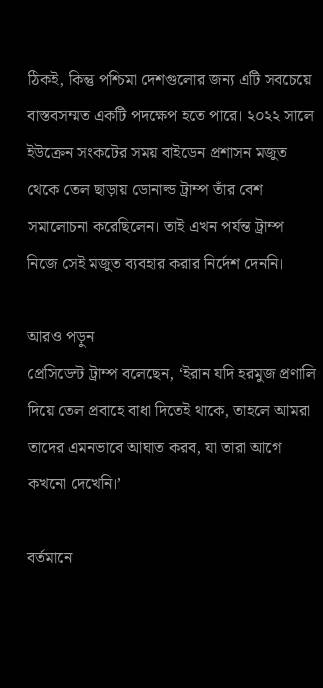ঠিকই, কিন্তু পশ্চিমা দেশগুলোর জন্য এটি সবচেয়ে বাস্তবসম্মত একটি পদক্ষেপ হতে পারে। ২০২২ সালে ইউক্রেন সংকটের সময় বাইডেন প্রশাসন মজুত থেকে তেল ছাড়ায় ডোনাল্ড ট্রাম্প তাঁর বেশ সমালোচনা করেছিলেন। তাই এখন পর্যন্ত ট্রাম্প নিজে সেই মজুত ব্যবহার করার নির্দেশ দেননি।

আরও পড়ুন
প্রেসিডেন্ট ট্রাম্প বলেছেন, ‘ইরান যদি হরমুজ প্রণালি দিয়ে তেল প্রবাহে বাধা দিতেই থাকে, তাহলে আমরা তাদের এমনভাবে আঘাত করব, যা তারা আগে কখনো দেখেনি।’

বর্তমানে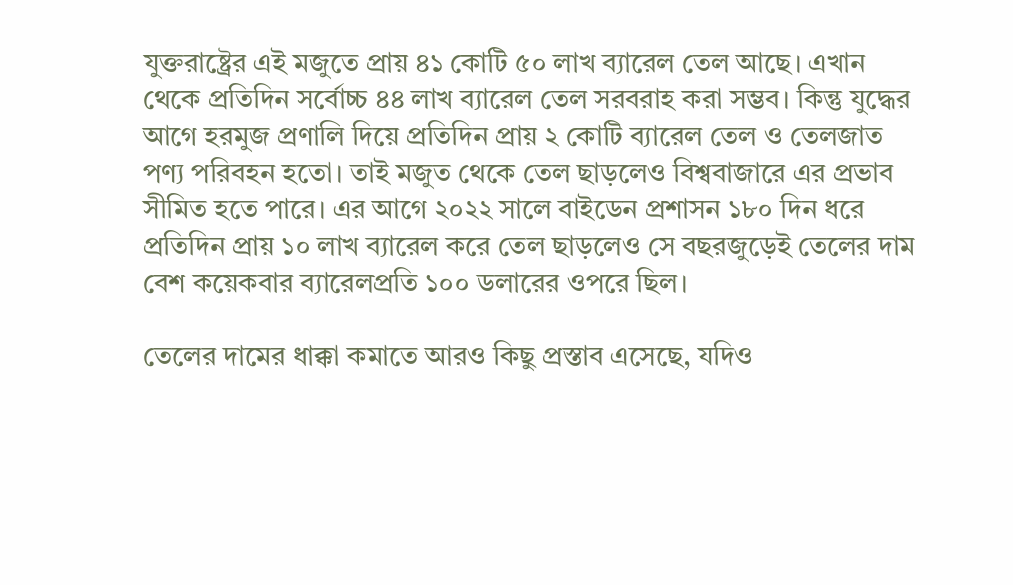যুক্তরাষ্ট্রের এই মজুতে প্রায় ৪১ কোটি ৫০ লাখ ব্যারেল তেল আছে। এখান থেকে প্রতিদিন সর্বোচ্চ ৪৪ লাখ ব্যারেল তেল সরবরাহ করা সম্ভব। কিন্তু যুদ্ধের আগে হরমুজ প্রণালি দিয়ে প্রতিদিন প্রায় ২ কোটি ব্যারেল তেল ও তেলজাত পণ্য পরিবহন হতো। তাই মজুত থেকে তেল ছাড়লেও বিশ্ববাজারে এর প্রভাব সীমিত হতে পারে। এর আগে ২০২২ সালে বাইডেন প্রশাসন ১৮০ দিন ধরে প্রতিদিন প্রায় ১০ লাখ ব্যারেল করে তেল ছাড়লেও সে বছরজুড়েই তেলের দাম বেশ কয়েকবার ব্যারেলপ্রতি ১০০ ডলারের ওপরে ছিল।

তেলের দামের ধাক্কা কমাতে আরও কিছু প্রস্তাব এসেছে, যদিও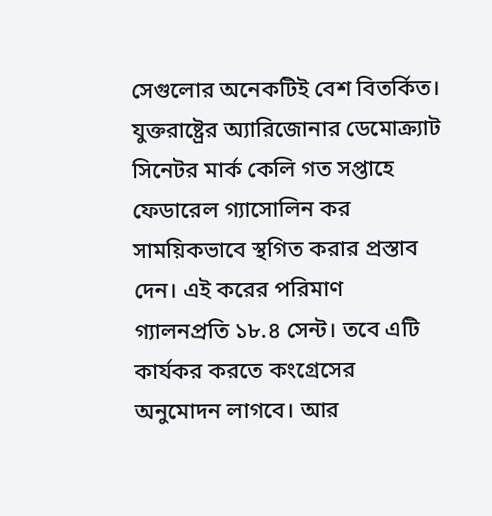সেগুলোর অনেকটিই বেশ বিতর্কিত। যুক্তরাষ্ট্রের অ্যারিজোনার ডেমোক্র্যাট সিনেটর মার্ক কেলি গত সপ্তাহে ফেডারেল গ্যাসোলিন কর সাময়িকভাবে স্থগিত করার প্রস্তাব দেন। এই করের পরিমাণ গ্যালনপ্রতি ১৮.৪ সেন্ট। তবে এটি কার্যকর করতে কংগ্রেসের অনুমোদন লাগবে। আর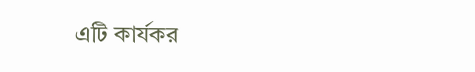এটি কার্যকর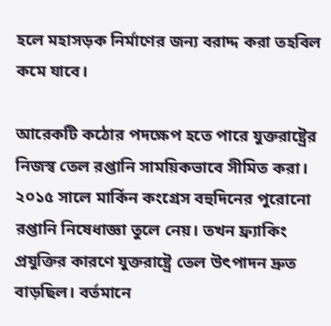হলে মহাসড়ক নির্মাণের জন্য বরাদ্দ করা তহবিল কমে যাবে।

আরেকটি কঠোর পদক্ষেপ হতে পারে যুক্তরাষ্ট্রের নিজস্ব তেল রপ্তানি সাময়িকভাবে সীমিত করা। ২০১৫ সালে মার্কিন কংগ্রেস বহুদিনের পুরোনো রপ্তানি নিষেধাজ্ঞা তুলে নেয়। তখন ফ্র্যাকিং প্রযুক্তির কারণে যুক্তরাষ্ট্রে তেল উৎপাদন দ্রুত বাড়ছিল। বর্তমানে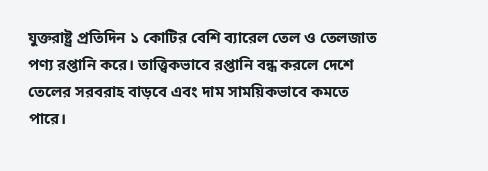যুক্তরাষ্ট্র প্রতিদিন ১ কোটির বেশি ব্যারেল তেল ও তেলজাত পণ্য রপ্তানি করে। তাত্ত্বিকভাবে রপ্তানি বন্ধ করলে দেশে তেলের সরবরাহ বাড়বে এবং দাম সাময়িকভাবে কমতে পারে।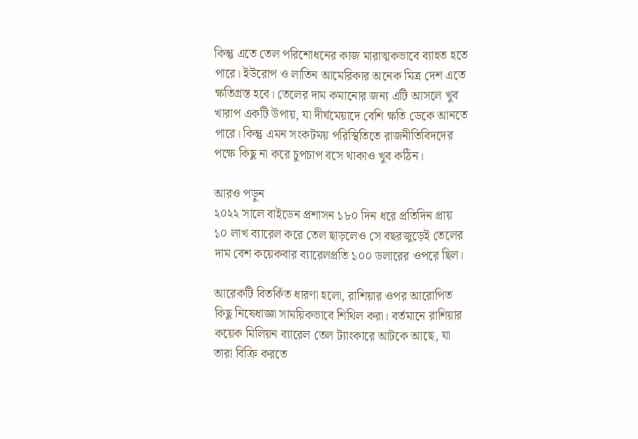কিন্তু এতে তেল পরিশোধনের কাজ মারাত্মকভাবে ব্যাহত হতে পারে। ইউরোপ ও লাতিন আমেরিকার অনেক মিত্র দেশ এতে ক্ষতিগ্রস্ত হবে। তেলের দাম কমানোর জন্য এটি আসলে খুব খারাপ একটি উপায়, যা দীর্ঘমেয়াদে বেশি ক্ষতি ডেকে আনতে পারে। কিন্তু এমন সংকটময় পরিস্থিতিতে রাজনীতিবিদদের পক্ষে কিছু না করে চুপচাপ বসে থাকাও খুব কঠিন।

আরও পড়ুন
২০২২ সালে বাইডেন প্রশাসন ১৮০ দিন ধরে প্রতিদিন প্রায় ১০ লাখ ব্যারেল করে তেল ছাড়লেও সে বছরজুড়েই তেলের দাম বেশ কয়েকবার ব্যারেলপ্রতি ১০০ ডলারের ওপরে ছিল।

আরেকটি বিতর্কিত ধারণা হলো, রাশিয়ার ওপর আরোপিত কিছু নিষেধাজ্ঞা সাময়িকভাবে শিথিল করা। বর্তমানে রাশিয়ার কয়েক মিলিয়ন ব্যারেল তেল ট্যাংকারে আটকে আছে, যা তারা বিক্রি করতে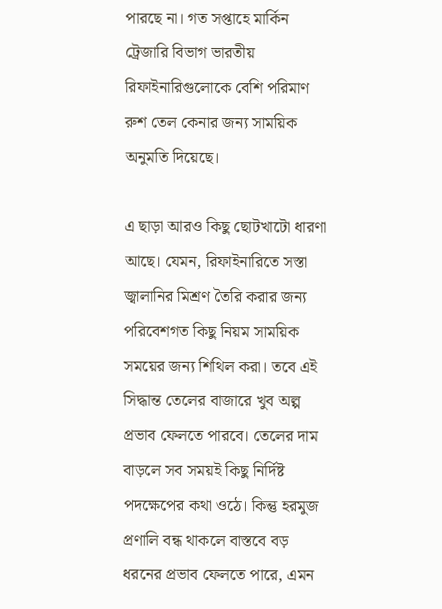পারছে না। গত সপ্তাহে মার্কিন ট্রেজারি বিভাগ ভারতীয় রিফাইনারিগুলোকে বেশি পরিমাণ রুশ তেল কেনার জন্য সাময়িক অনুমতি দিয়েছে।

এ ছাড়া আরও কিছু ছোটখাটো ধারণা আছে। যেমন, রিফাইনারিতে সস্তা জ্বালানির মিশ্রণ তৈরি করার জন্য পরিবেশগত কিছু নিয়ম সাময়িক সময়ের জন্য শিথিল করা। তবে এই সিদ্ধান্ত তেলের বাজারে খুব অল্প প্রভাব ফেলতে পারবে। তেলের দাম বাড়লে সব সময়ই কিছু নির্দিষ্ট পদক্ষেপের কথা ওঠে। কিন্তু হরমুজ প্রণালি বন্ধ থাকলে বাস্তবে বড় ধরনের প্রভাব ফেলতে পারে, এমন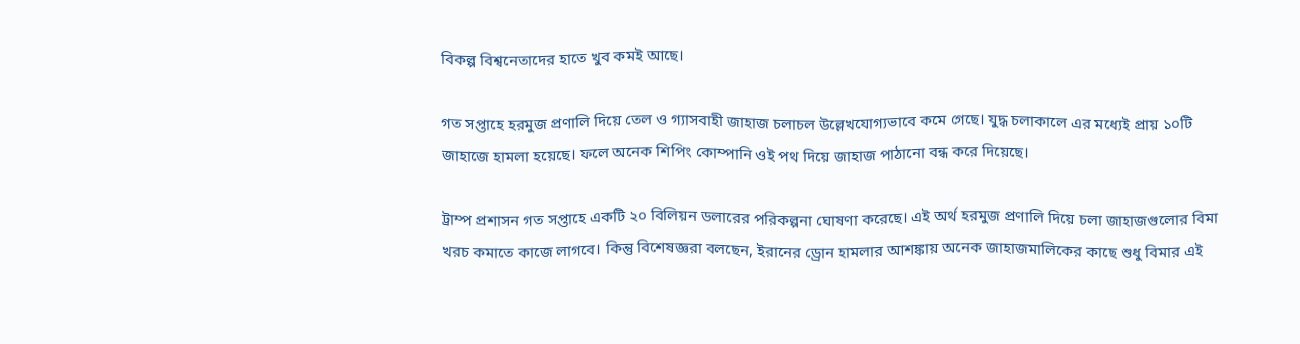বিকল্প বিশ্বনেতাদের হাতে খুব কমই আছে।

গত সপ্তাহে হরমুজ প্রণালি দিয়ে তেল ও গ্যাসবাহী জাহাজ চলাচল উল্লেখযোগ্যভাবে কমে গেছে। যুদ্ধ চলাকালে এর মধ্যেই প্রায় ১০টি জাহাজে হামলা হয়েছে। ফলে অনেক শিপিং কোম্পানি ওই পথ দিয়ে জাহাজ পাঠানো বন্ধ করে দিয়েছে।

ট্রাম্প প্রশাসন গত সপ্তাহে একটি ২০ বিলিয়ন ডলারের পরিকল্পনা ঘোষণা করেছে। এই অর্থ হরমুজ প্রণালি দিয়ে চলা জাহাজগুলোর বিমা খরচ কমাতে কাজে লাগবে। কিন্তু বিশেষজ্ঞরা বলছেন, ইরানের ড্রোন হামলার আশঙ্কায় অনেক জাহাজমালিকের কাছে শুধু বিমার এই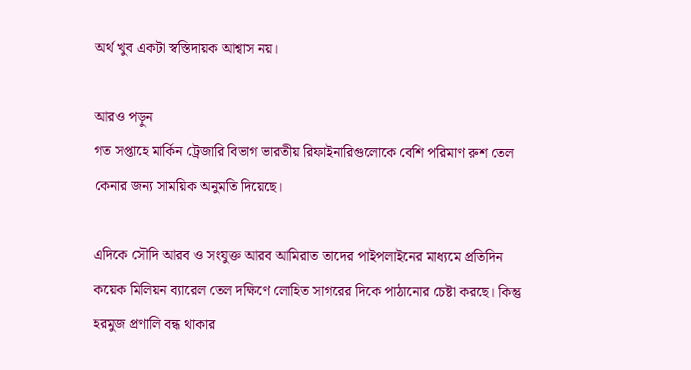অর্থ খুব একটা স্বস্তিদায়ক আশ্বাস নয়।

আরও পড়ুন
গত সপ্তাহে মার্কিন ট্রেজারি বিভাগ ভারতীয় রিফাইনারিগুলোকে বেশি পরিমাণ রুশ তেল কেনার জন্য সাময়িক অনুমতি দিয়েছে।

এদিকে সৌদি আরব ও সংযুক্ত আরব আমিরাত তাদের পাইপলাইনের মাধ্যমে প্রতিদিন কয়েক মিলিয়ন ব্যারেল তেল দক্ষিণে লোহিত সাগরের দিকে পাঠানোর চেষ্টা করছে। কিন্তু হরমুজ প্রণালি বন্ধ থাকার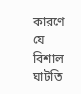কারণে যে বিশাল ঘাটতি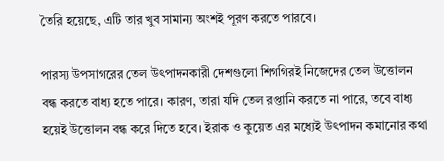তৈরি হয়েছে, এটি তার খুব সামান্য অংশই পূরণ করতে পারবে।

পারস্য উপসাগরের তেল উৎপাদনকারী দেশগুলো শিগগিরই নিজেদের তেল উত্তোলন বন্ধ করতে বাধ্য হতে পারে। কারণ, তারা যদি তেল রপ্তানি করতে না পারে, তবে বাধ্য হয়েই উত্তোলন বন্ধ করে দিতে হবে। ইরাক ও কুয়েত এর মধ্যেই উৎপাদন কমানোর কথা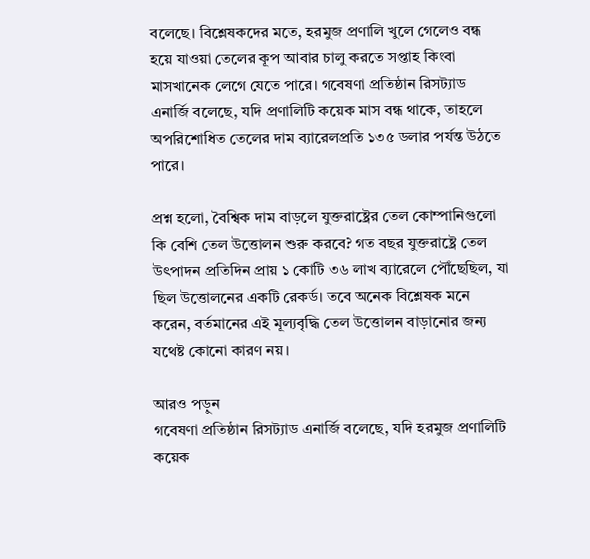বলেছে। বিশ্লেষকদের মতে, হরমুজ প্রণালি খুলে গেলেও বন্ধ হয়ে যাওয়া তেলের কূপ আবার চালু করতে সপ্তাহ কিংবা মাসখানেক লেগে যেতে পারে। গবেষণা প্রতিষ্ঠান রিসট্যাড এনার্জি বলেছে, যদি প্রণালিটি কয়েক মাস বন্ধ থাকে, তাহলে অপরিশোধিত তেলের দাম ব্যারেলপ্রতি ১৩৫ ডলার পর্যন্ত উঠতে পারে।

প্রশ্ন হলো, বৈশ্বিক দাম বাড়লে যুক্তরাষ্ট্রের তেল কোম্পানিগুলো কি বেশি তেল উত্তোলন শুরু করবে? গত বছর যুক্তরাষ্ট্রে তেল উৎপাদন প্রতিদিন প্রায় ১ কোটি ৩৬ লাখ ব্যারেলে পৌঁছেছিল, যা ছিল উত্তোলনের একটি রেকর্ড। তবে অনেক বিশ্লেষক মনে করেন, বর্তমানের এই মূল্যবৃদ্ধি তেল উত্তোলন বাড়ানোর জন্য যথেষ্ট কোনো কারণ নয়।

আরও পড়ুন
গবেষণা প্রতিষ্ঠান রিসট্যাড এনার্জি বলেছে, যদি হরমুজ প্রণালিটি কয়েক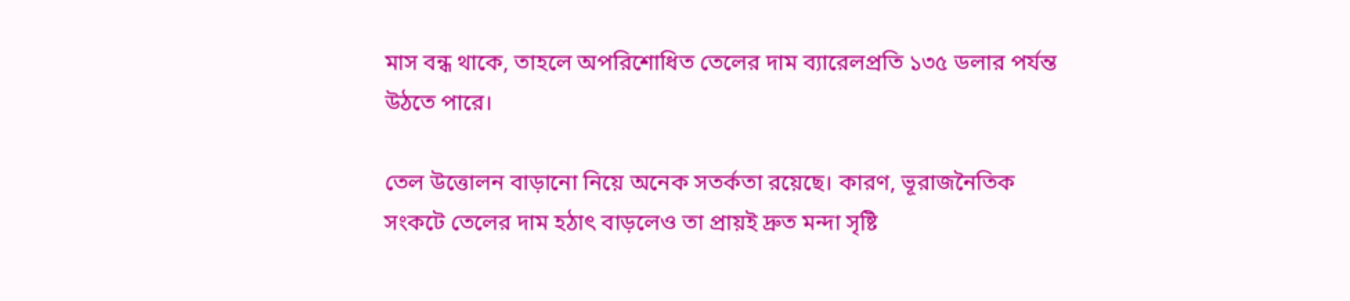মাস বন্ধ থাকে, তাহলে অপরিশোধিত তেলের দাম ব্যারেলপ্রতি ১৩৫ ডলার পর্যন্ত উঠতে পারে।

তেল উত্তোলন বাড়ানো নিয়ে অনেক সতর্কতা রয়েছে। কারণ, ভূরাজনৈতিক সংকটে তেলের দাম হঠাৎ বাড়লেও তা প্রায়ই দ্রুত মন্দা সৃষ্টি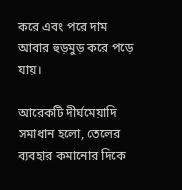করে এবং পরে দাম আবার হুড়মুড় করে পড়ে যায়।

আরেকটি দীর্ঘমেয়াদি সমাধান হলো, তেলের ব্যবহার কমানোর দিকে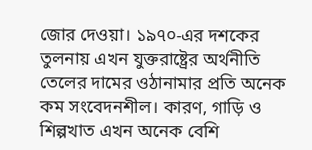জোর দেওয়া। ১৯৭০-এর দশকের তুলনায় এখন যুক্তরাষ্ট্রের অর্থনীতি তেলের দামের ওঠানামার প্রতি অনেক কম সংবেদনশীল। কারণ, গাড়ি ও শিল্পখাত এখন অনেক বেশি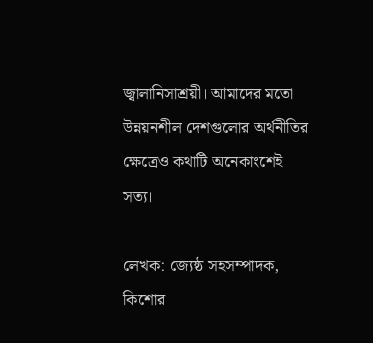জ্বালানিসাশ্রয়ী। আমাদের মতো উন্নয়নশীল দেশগুলোর অর্থনীতির ক্ষেত্রেও কথাটি অনেকাংশেই সত্য।

লেখক: জ্যেষ্ঠ সহসম্পাদক, কিশোর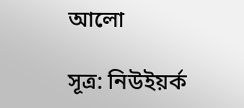আলো

সূত্র: নিউইয়র্ক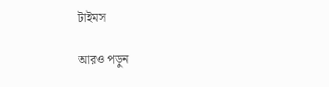টাইমস

আরও পড়ুন